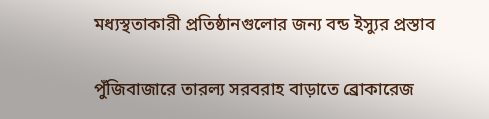মধ্যস্থতাকারী প্রতিষ্ঠানগুলোর জন্য বন্ড ইস্যুর প্রস্তাব

পুঁজিবাজারে তারল্য সরবরাহ বাড়াতে ব্রোকারেজ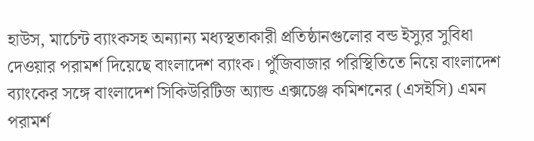হাউস, মার্চেন্ট ব্যাংকসহ অন্যান্য মধ্যস্থতাকারী প্রতিষ্ঠানগুলোর বন্ড ইস্যুর সুবিধা দেওয়ার পরামর্শ দিয়েছে বাংলাদেশ ব্যাংক। পুঁজিবাজার পরিস্থিতিতে নিয়ে বাংলাদেশ ব্যাংকের সঙ্গে বাংলাদেশ সিকিউরিটিজ অ্যান্ড এক্সচেঞ্জ কমিশনের (এসইসি) এমন পরামর্শ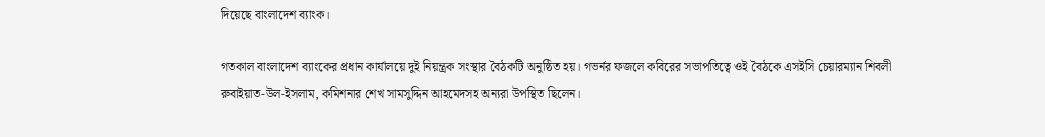দিয়েছে বাংলাদেশ ব্যাংক।

গতকাল বাংলাদেশ ব্যাংকের প্রধান কার্যালয়ে দুই নিয়ন্ত্রক সংস্থার বৈঠকটি অনুষ্ঠিত হয়। গভর্নর ফজলে কবিরের সভাপতিত্বে ওই বৈঠকে এসইসি চেয়ারম্যান শিবলী রুবাইয়াত-উল-ইসলাম, কমিশনার শেখ সামসুদ্দিন আহমেদসহ অন্যরা উপস্থিত ছিলেন।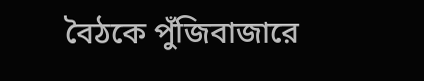বৈঠকে পুঁজিবাজারে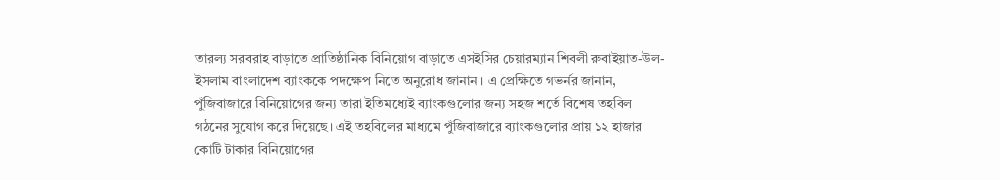তারল্য সরবরাহ বাড়াতে প্রাতিষ্ঠানিক বিনিয়োগ বাড়াতে এসইসির চেয়ারম্যান শিবলী রুবাইয়াত-উল- ইসলাম বাংলাদেশ ব্যাংককে পদক্ষেপ নিতে অনুরোধ জানান। এ প্রেক্ষিতে গভর্নর জানান, পুঁজিবাজারে বিনিয়োগের জন্য তারা ইতিমধ্যেই ব্যাংকগুলোর জন্য সহজ শর্তে বিশেষ তহবিল গঠনের সুযোগ করে দিয়েছে। এই তহবিলের মাধ্যমে পুঁজিবাজারে ব্যাংকগুলোর প্রায় ১২ হাজার কোটি টাকার বিনিয়োগের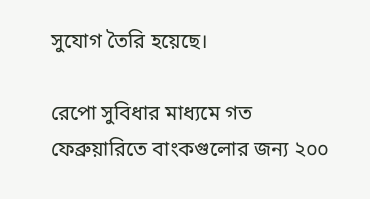সুযোগ তৈরি হয়েছে।

রেপো সুবিধার মাধ্যমে গত ফেব্রুয়ারিতে বাংকগুলোর জন্য ২০০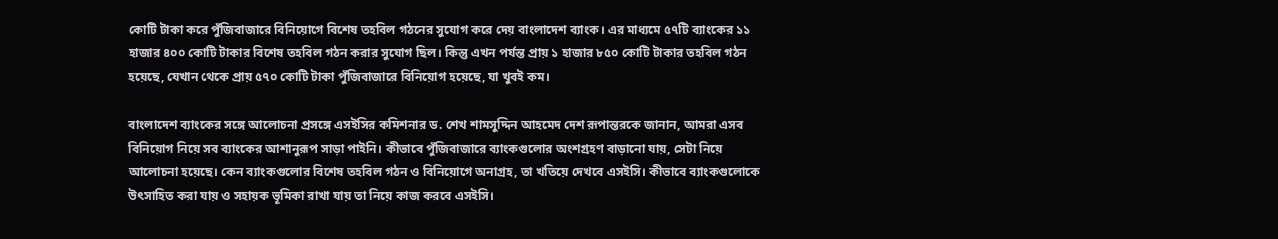কোটি টাকা করে পুঁজিবাজারে বিনিয়োগে বিশেষ তহবিল গঠনের সুযোগ করে দেয় বাংলাদেশ ব্যাংক। এর মাধ্যমে ৫৭টি ব্যাংকের ১১ হাজার ৪০০ কোটি টাকার বিশেষ তহবিল গঠন করার সুযোগ ছিল। কিন্তু এখন পর্যন্ত প্রায় ১ হাজার ৮৫০ কোটি টাকার তহবিল গঠন হয়েছে, যেখান থেকে প্রায় ৫৭০ কোটি টাকা পুঁজিবাজারে বিনিয়োগ হয়েছে, যা খুবই কম।

বাংলাদেশ ব্যাংকের সঙ্গে আলোচনা প্রসঙ্গে এসইসির কমিশনার ড. শেখ শামসুদ্দিন আহমেদ দেশ রূপান্তরকে জানান, আমরা এসব বিনিয়োগ নিয়ে সব ব্যাংকের আশানুরূপ সাড়া পাইনি। কীভাবে পুঁজিবাজারে ব্যাংকগুলোর অংশগ্রহণ বাড়ানো যায়, সেটা নিয়ে আলোচনা হয়েছে। কেন ব্যাংকগুলোর বিশেষ তহবিল গঠন ও বিনিয়োগে অনাগ্রহ, তা খতিয়ে দেখবে এসইসি। কীভাবে ব্যাংকগুলোকে উৎসাহিত করা যায় ও সহায়ক ভূমিকা রাখা যায় তা নিয়ে কাজ করবে এসইসি।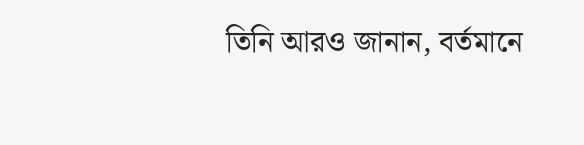তিনি আরও জানান, বর্তমানে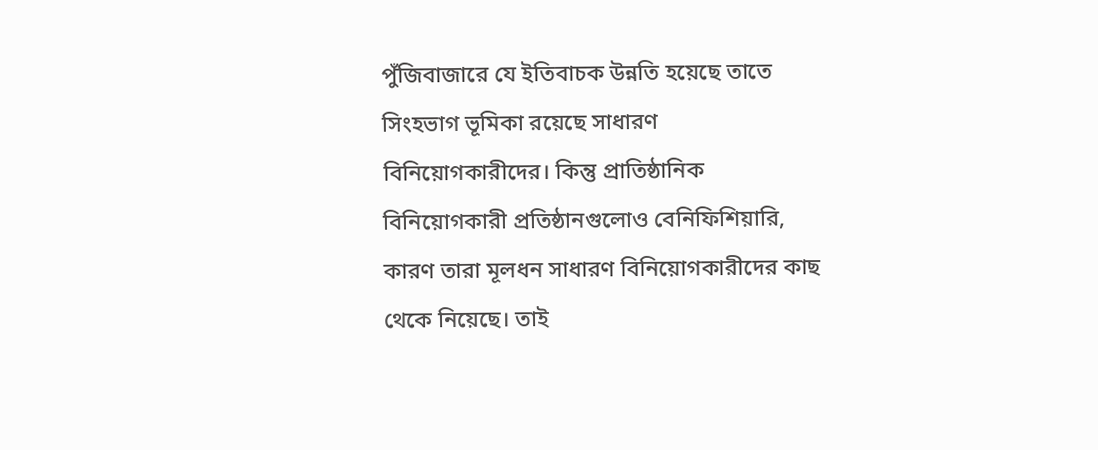পুঁজিবাজারে যে ইতিবাচক উন্নতি হয়েছে তাতে সিংহভাগ ভূমিকা রয়েছে সাধারণ বিনিয়োগকারীদের। কিন্তু প্রাতিষ্ঠানিক বিনিয়োগকারী প্রতিষ্ঠানগুলোও বেনিফিশিয়ারি, কারণ তারা মূলধন সাধারণ বিনিয়োগকারীদের কাছ থেকে নিয়েছে। তাই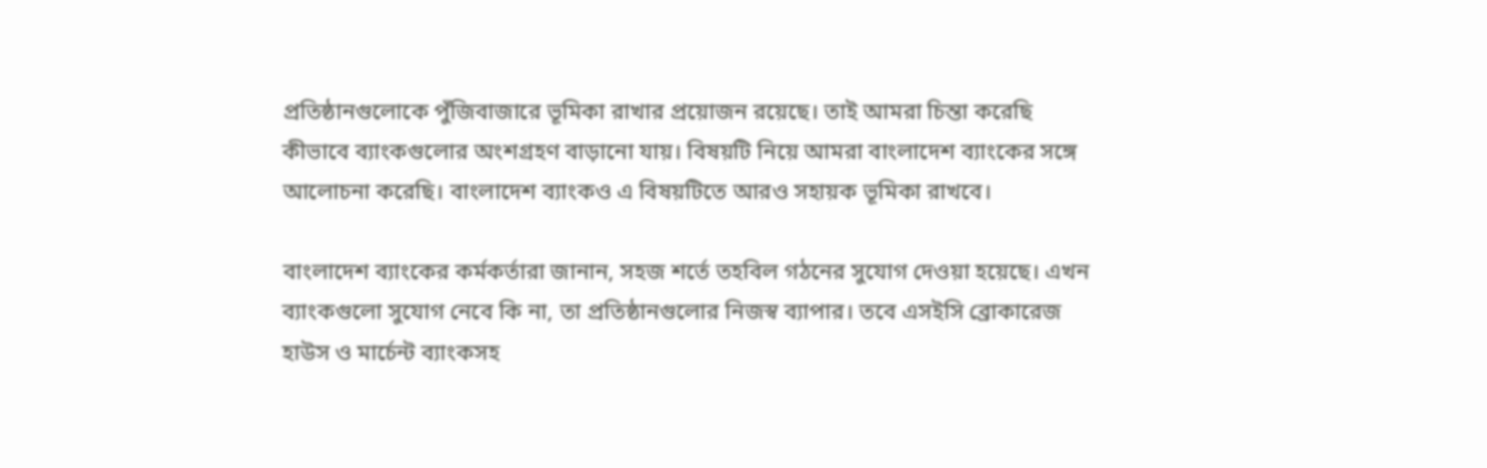প্রতিষ্ঠানগুলোকে পুঁজিবাজারে ভূমিকা রাখার প্রয়োজন রয়েছে। তাই আমরা চিন্তা করেছি কীভাবে ব্যাংকগুলোর অংশগ্রহণ বাড়ানো যায়। বিষয়টি নিয়ে আমরা বাংলাদেশ ব্যাংকের সঙ্গে আলোচনা করেছি। বাংলাদেশ ব্যাংকও এ বিষয়টিতে আরও সহায়ক ভূমিকা রাখবে।

বাংলাদেশ ব্যাংকের কর্মকর্তারা জানান, সহজ শর্তে তহবিল গঠনের সুযোগ দেওয়া হয়েছে। এখন ব্যাংকগুলো সুযোগ নেবে কি না, তা প্রতিষ্ঠানগুলোর নিজস্ব ব্যাপার। তবে এসইসি ব্রোকারেজ হাউস ও মার্চেন্ট ব্যাংকসহ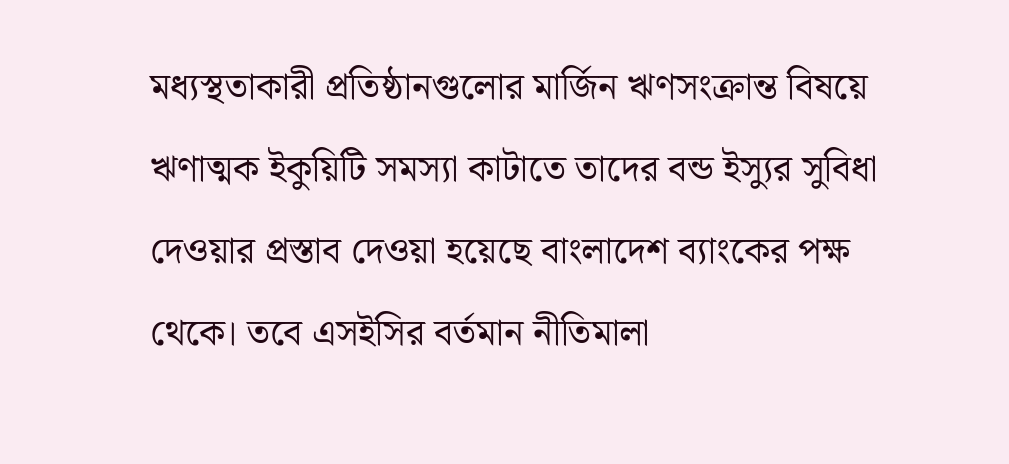মধ্যস্থতাকারী প্রতিষ্ঠানগুলোর মার্জিন ঋণসংক্রান্ত বিষয়ে ঋণাত্মক ইকুয়িটি সমস্যা কাটাতে তাদের বন্ড ইস্যুর সুবিধা দেওয়ার প্রস্তাব দেওয়া হয়েছে বাংলাদেশ ব্যাংকের পক্ষ থেকে। তবে এসইসির বর্তমান নীতিমালা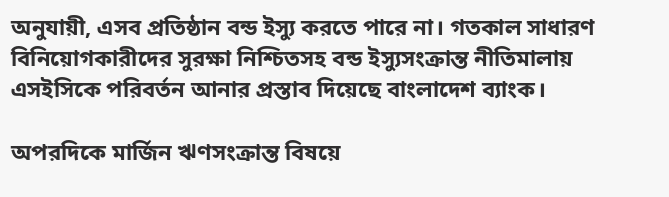অনুযায়ী, এসব প্রতিষ্ঠান বন্ড ইস্যু করতে পারে না। গতকাল সাধারণ বিনিয়োগকারীদের সুরক্ষা নিশ্চিতসহ বন্ড ইস্যুসংক্রান্ত নীতিমালায় এসইসিকে পরিবর্তন আনার প্রস্তাব দিয়েছে বাংলাদেশ ব্যাংক।

অপরদিকে মার্জিন ঋণসংক্রান্ত বিষয়ে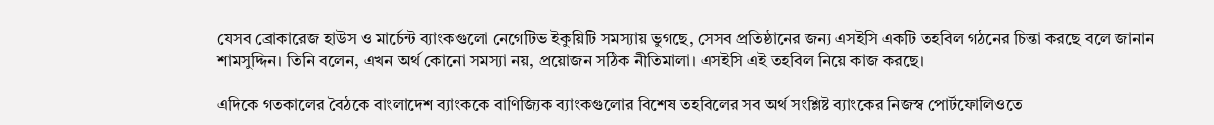যেসব ব্রোকারেজ হাউস ও মার্চেন্ট ব্যাংকগুলো নেগেটিভ ইকুয়িটি সমস্যায় ভুগছে, সেসব প্রতিষ্ঠানের জন্য এসইসি একটি তহবিল গঠনের চিন্তা করছে বলে জানান শামসুদ্দিন। তিনি বলেন, এখন অর্থ কোনো সমস্যা নয়, প্রয়োজন সঠিক নীতিমালা। এসইসি এই তহবিল নিয়ে কাজ করছে।

এদিকে গতকালের বৈঠকে বাংলাদেশ ব্যাংককে বাণিজ্যিক ব্যাংকগুলোর বিশেষ তহবিলের সব অর্থ সংশ্লিষ্ট ব্যাংকের নিজস্ব পোর্টফোলিওতে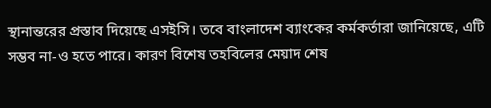স্থানান্তরের প্রস্তাব দিয়েছে এসইসি। তবে বাংলাদেশ ব্যাংকের কর্মকর্তারা জানিয়েছে, এটি সম্ভব না-ও হতে পারে। কারণ বিশেষ তহবিলের মেয়াদ শেষ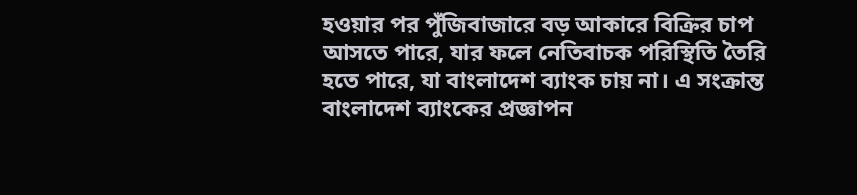হওয়ার পর পুঁজিবাজারে বড় আকারে বিক্রির চাপ আসতে পারে, যার ফলে নেতিবাচক পরিস্থিতি তৈরি হতে পারে, যা বাংলাদেশ ব্যাংক চায় না। এ সংক্রান্ত বাংলাদেশ ব্যাংকের প্রজ্ঞাপন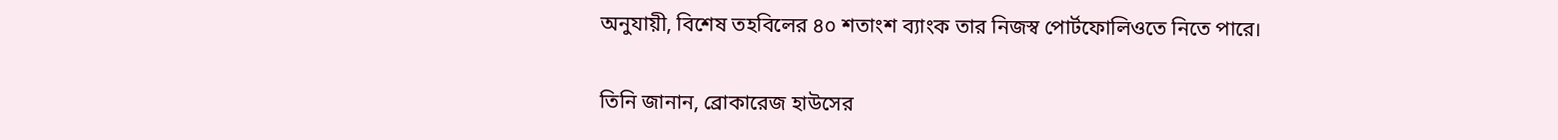অনুযায়ী, বিশেষ তহবিলের ৪০ শতাংশ ব্যাংক তার নিজস্ব পোর্টফোলিওতে নিতে পারে।

তিনি জানান, ব্রোকারেজ হাউসের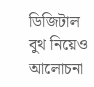ডিজিটাল বুথ নিয়েও আলোচনা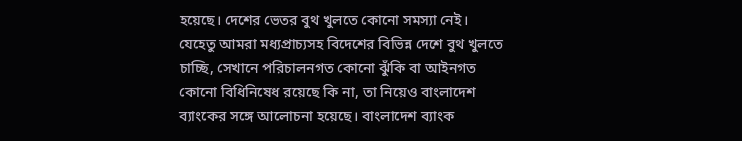হয়েছে। দেশের ভেতর বুথ খুলতে কোনো সমস্যা নেই। যেহেতু আমরা মধ্যপ্রাচ্যসহ বিদেশের বিভিন্ন দেশে বুথ খুলতে চাচ্ছি, সেখানে পরিচালনগত কোনো ঝুঁকি বা আইনগত কোনো বিধিনিষেধ রয়েছে কি না, তা নিয়েও বাংলাদেশ ব্যাংকের সঙ্গে আলোচনা হয়েছে। বাংলাদেশ ব্যাংক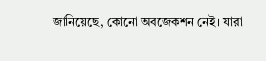জানিয়েছে, কোনো অবজেকশন নেই। যারা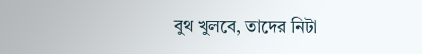বুথ খুলবে, তাদের নিটা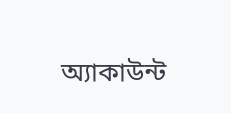অ্যাকাউন্ট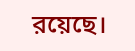রয়েছে।